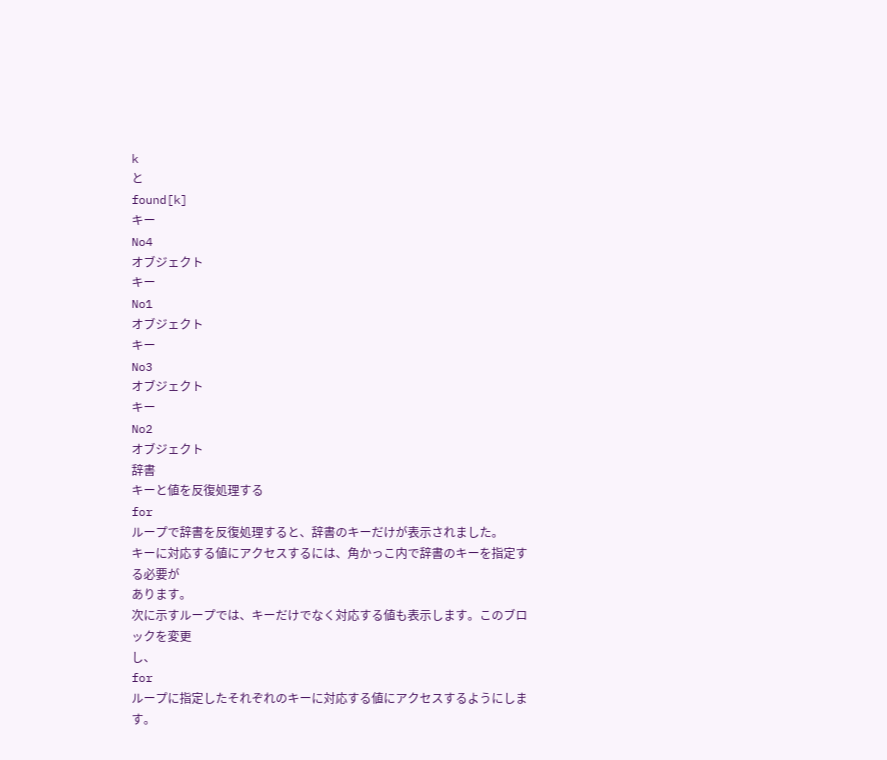k
と
found[k]
キー
No4
オブジェクト
キー
No1
オブジェクト
キー
No3
オブジェクト
キー
No2
オブジェクト
辞書
キーと値を反復処理する
for
ループで辞書を反復処理すると、辞書のキーだけが表示されました。
キーに対応する値にアクセスするには、角かっこ内で辞書のキーを指定する必要が
あります。
次に示すループでは、キーだけでなく対応する値も表示します。このブロックを変更
し、
for
ループに指定したそれぞれのキーに対応する値にアクセスするようにします。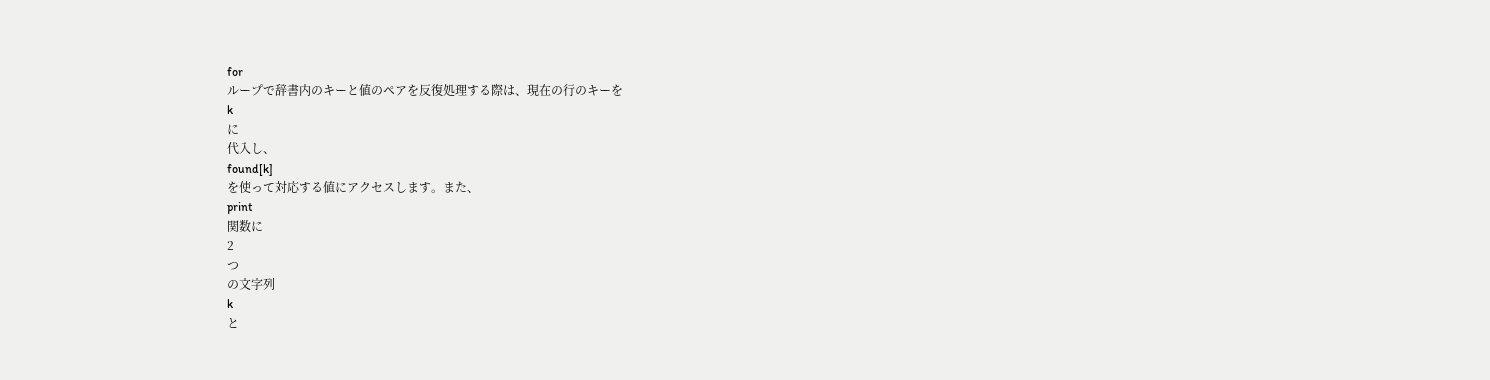for
ループで辞書内のキーと値のペアを反復処理する際は、現在の行のキーを
k
に
代入し、
found[k]
を使って対応する値にアクセスします。また、
print
関数に
2
つ
の文字列
k
と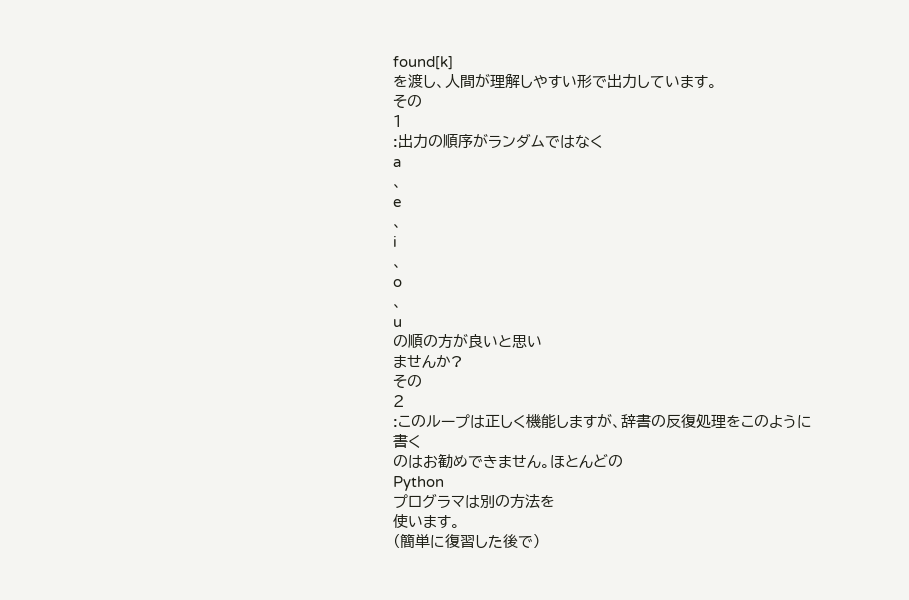found[k]
を渡し、人間が理解しやすい形で出力しています。
その
1
:出力の順序がランダムではなく
a
、
e
、
i
、
o
、
u
の順の方が良いと思い
ませんか?
その
2
:このループは正しく機能しますが、辞書の反復処理をこのように書く
のはお勧めできません。ほとんどの
Python
プログラマは別の方法を
使います。
(簡単に復習した後で)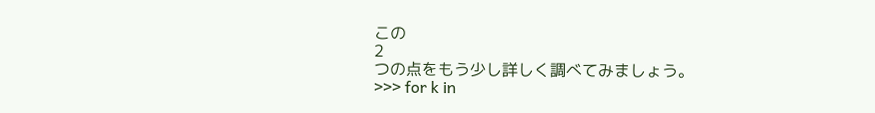この
2
つの点をもう少し詳しく調べてみましょう。
>>> for k in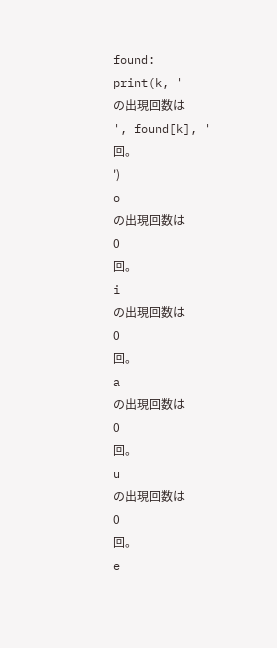found:
print(k, '
の出現回数は
', found[k], '
回。
')
o
の出現回数は
0
回。
i
の出現回数は
0
回。
a
の出現回数は
0
回。
u
の出現回数は
0
回。
e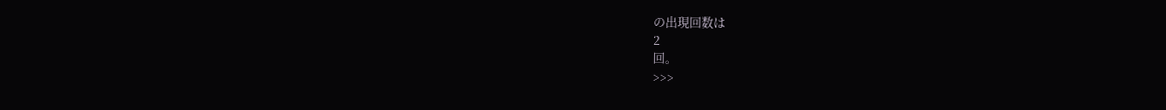の出現回数は
2
回。
>>>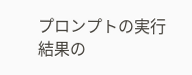プロンプトの実行結果の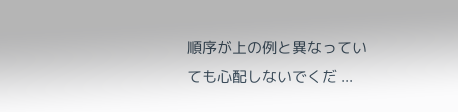順序が上の例と異なっていても心配しないでくだ ...